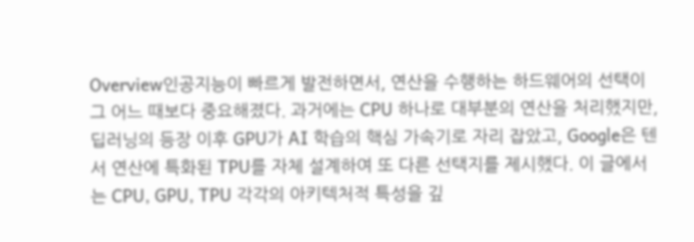Overview인공지능이 빠르게 발전하면서, 연산을 수행하는 하드웨어의 선택이 그 어느 때보다 중요해졌다. 과거에는 CPU 하나로 대부분의 연산을 처리했지만, 딥러닝의 등장 이후 GPU가 AI 학습의 핵심 가속기로 자리 잡았고, Google은 텐서 연산에 특화된 TPU를 자체 설계하여 또 다른 선택지를 제시했다. 이 글에서는 CPU, GPU, TPU 각각의 아키텍처적 특성을 깊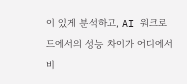이 있게 분석하고, AI 워크로드에서의 성능 차이가 어디에서 비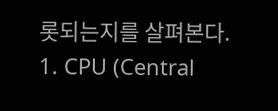롯되는지를 살펴본다. 1. CPU (Central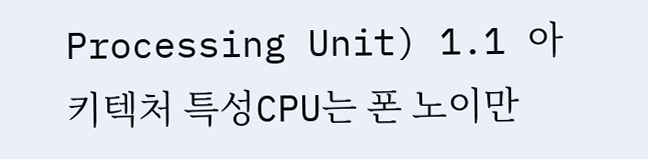Processing Unit) 1.1 아키텍처 특성CPU는 폰 노이만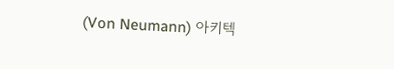(Von Neumann) 아키텍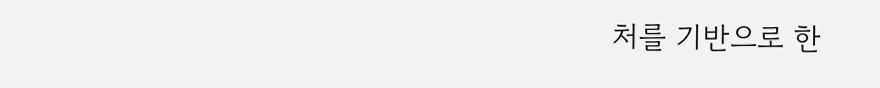처를 기반으로 한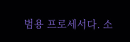범용 프로세서다. 소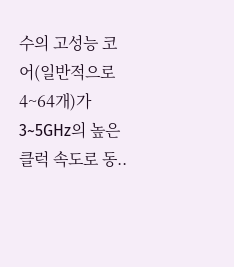수의 고성능 코어(일반적으로 4~64개)가 3~5GHz의 높은 클럭 속도로 동..